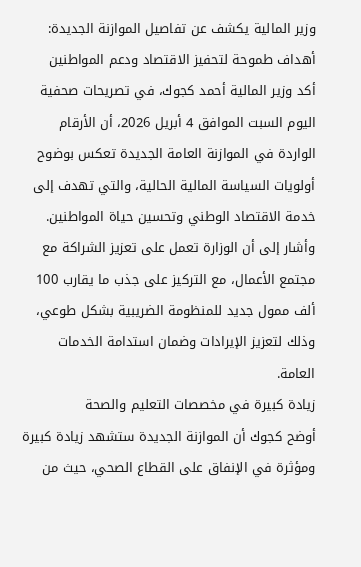وزير المالية يكشف عن تفاصيل الموازنة الجديدة: أهداف طموحة لتحفيز الاقتصاد ودعم المواطنين
أكد وزير المالية أحمد كجوك، في تصريحات صحفية اليوم السبت الموافق 4 أبريل 2026، أن الأرقام الواردة في الموازنة العامة الجديدة تعكس بوضوح أولويات السياسة المالية الحالية، والتي تهدف إلى خدمة الاقتصاد الوطني وتحسين حياة المواطنين. وأشار إلى أن الوزارة تعمل على تعزيز الشراكة مع مجتمع الأعمال، مع التركيز على جذب ما يقارب 100 ألف ممول جديد للمنظومة الضريبية بشكل طوعي، وذلك لتعزيز الإيرادات وضمان استدامة الخدمات العامة.
زيادة كبيرة في مخصصات التعليم والصحة
أوضح كجوك أن الموازنة الجديدة ستشهد زيادة كبيرة ومؤثرة في الإنفاق على القطاع الصحي، حيث من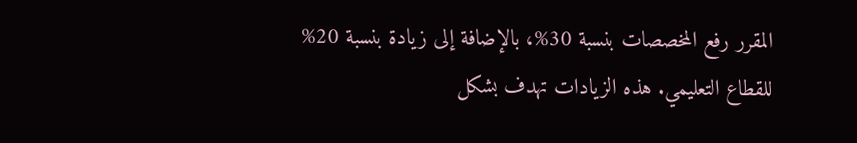المقرر رفع المخصصات بنسبة 30%، بالإضافة إلى زيادة بنسبة 20% للقطاع التعليمي. هذه الزيادات تهدف بشكل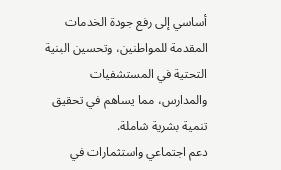أساسي إلى رفع جودة الخدمات المقدمة للمواطنين، وتحسين البنية التحتية في المستشفيات والمدارس، مما يساهم في تحقيق تنمية بشرية شاملة.
دعم اجتماعي واستثمارات في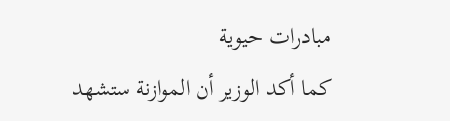مبادرات حيوية
كما أكد الوزير أن الموازنة ستشهد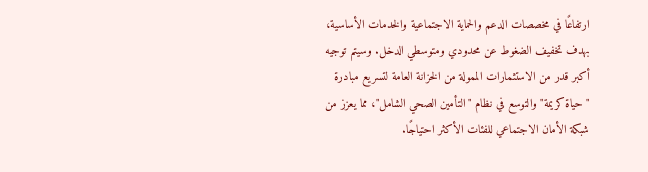ارتفاعًا في مخصصات الدعم والحماية الاجتماعية والخدمات الأساسية، بهدف تخفيف الضغوط عن محدودي ومتوسطي الدخل. وسيتم توجيه أكبر قدر من الاستثمارات الممولة من الخزانة العامة لتسريع مبادرة "حياة كريمة" والتوسع في نظام "التأمين الصحي الشامل"، مما يعزز من شبكة الأمان الاجتماعي للفئات الأكثر احتياجًا.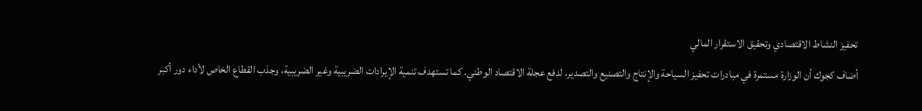تحفيز النشاط الاقتصادي وتحقيق الاستقرار المالي
أضاف كجوك أن الوزارة مستمرة في مبادرات تحفيز السياحة والإنتاج والتصنيع والتصدير، لدفع عجلة الاقتصاد الوطني. كما تستهدف تنمية الإيرادات الضريبية وغير الضريبية، وجذب القطاع الخاص لأداء دور أكبر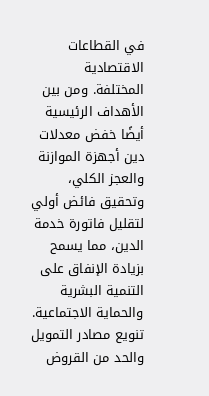في القطاعات الاقتصادية المختلفة. ومن بين الأهداف الرئيسية أيضًا خفض معدلات دين أجهزة الموازنة والعجز الكلي، وتحقيق فائض أولي لتقليل فاتورة خدمة الدين، مما يسمح بزيادة الإنفاق على التنمية البشرية والحماية الاجتماعية.
تنويع مصادر التمويل والحد من القروض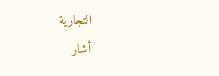التجارية
أشار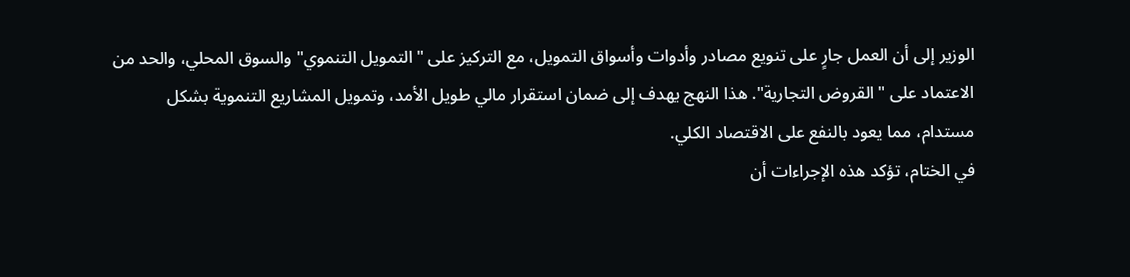الوزير إلى أن العمل جارٍ على تنويع مصادر وأدوات وأسواق التمويل، مع التركيز على "التمويل التنموي" والسوق المحلي، والحد من الاعتماد على "القروض التجارية". هذا النهج يهدف إلى ضمان استقرار مالي طويل الأمد، وتمويل المشاريع التنموية بشكل مستدام، مما يعود بالنفع على الاقتصاد الكلي.
في الختام، تؤكد هذه الإجراءات أن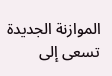الموازنة الجديدة تسعى إلى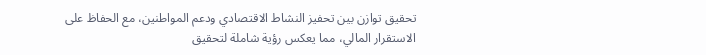تحقيق توازن بين تحفيز النشاط الاقتصادي ودعم المواطنين، مع الحفاظ على الاستقرار المالي، مما يعكس رؤية شاملة لتحقيق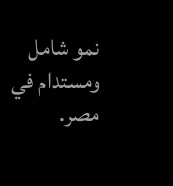نمو شامل ومستدام في مصر.